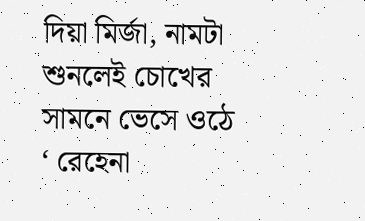দিয়া মির্জা, নামটা শুনলেই চোখের সামনে ভেসে ওঠে ‘ রেহেনা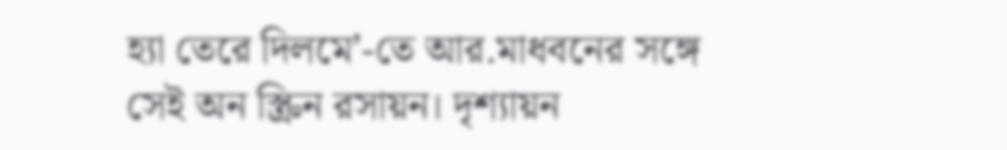হ্যা তেরে দিলমে’-তে আর.মাধবনের সঙ্গে সেই অন স্ক্রিন রসায়ন। দৃশ্যায়ন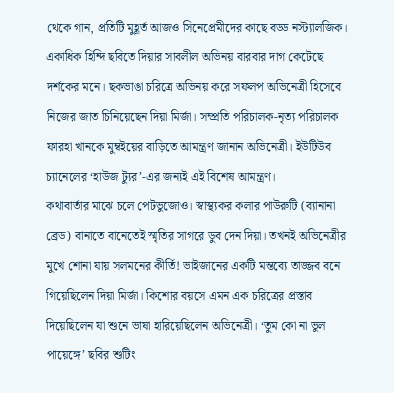থেকে গান, প্রতিটি মুহূর্ত আজও সিনেপ্রেমীদের কাছে বড্ড নস্ট্যালজিক। একাধিক হিন্দি ছবিতে দিয়ার সাবলীল অভিনয় বারবার দাগ কেটেছে দর্শকের মনে। ছকভাঙা চরিত্রে অভিনয় করে সফলপ অভিনেত্রী হিসেবে নিজের জাত চিনিয়েছেন দিয়া মির্জা। সম্প্রতি পরিচালক-নৃত্য পরিচালক ফারহা খানকে মুম্বইয়ের বাড়িতে আমন্ত্রণ জানান অভিনেত্রী। ইউটিউব চ্যানেলের ‘হাউজ ট্যুর’-এর জন্যই এই বিশেষ আমন্ত্রণ।
কথাবার্তার মাঝে চলে পেটভুজোও। স্বাস্থ্যকর কলার পাউরুটি (ব্যানানা ব্রেড) বানাতে বানেতেই স্মৃতির সাগরে ডুব দেন দিয়া। তখনই অভিনেত্রীর মুখে শোনা যায় সলমনের কীর্তি! ভাইজানের একটি মন্তব্যে তাজ্জব বনে গিয়েছিলেন দিয়া মির্জা। কিশোর বয়সে এমন এক চরিত্রের প্রস্তাব দিয়েছিলেন যা শুনে ভাষা হারিয়েছিলেন অভিনেত্রী। ‘তুম কো না ভুল পায়েঙ্গে’ ছবির শুটিং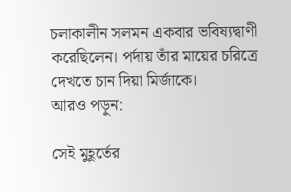চলাকালীন সলমন একবার ভবিষ্যদ্বাণী করেছিলেন। পর্দায় তাঁর মায়ের চরিত্রে দেখতে চান দিয়া মির্জাকে।
আরও পড়ুন:

সেই মুহূর্তের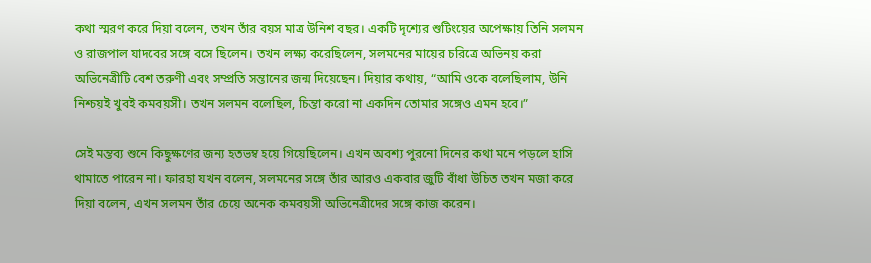কথা স্মরণ করে দিয়া বলেন, তখন তাঁর বয়স মাত্র উনিশ বছর। একটি দৃশ্যের শুটিংয়ের অপেক্ষায় তিনি সলমন ও রাজপাল যাদবের সঙ্গে বসে ছিলেন। তখন লক্ষ্য করেছিলেন, সলমনের মায়ের চরিত্রে অভিনয় করা অভিনেত্রীটি বেশ তরুণী এবং সম্প্রতি সন্তানের জন্ম দিয়েছেন। দিয়ার কথায়, “আমি ওকে বলেছিলাম, উনি নিশ্চয়ই খুবই কমবয়সী। তখন সলমন বলেছিল, চিন্তা করো না একদিন তোমার সঙ্গেও এমন হবে।”

সেই মন্তব্য শুনে কিছুক্ষণের জন্য হতভম্ব হয়ে গিয়েছিলেন। এখন অবশ্য পুরনো দিনের কথা মনে পড়লে হাসি থামাতে পারেন না। ফারহা যখন বলেন, সলমনের সঙ্গে তাঁর আরও একবার জুটি বাঁধা উচিত তখন মজা করে দিয়া বলেন, এখন সলমন তাঁর চেয়ে অনেক কমবয়সী অভিনেত্রীদের সঙ্গে কাজ করেন।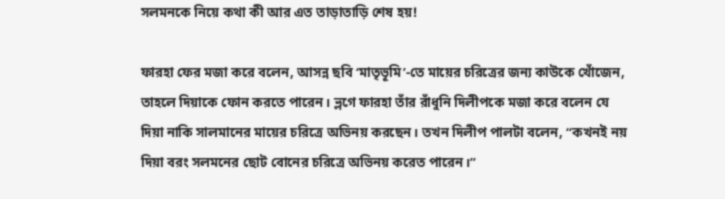সলমনকে নিয়ে কথা কী আর এত তাড়াতাড়ি শেষ হয়!

ফারহা ফের মজা করে বলেন, আসন্ন ছবি ‘মাতৃভূমি’-তে মায়ের চরিত্রের জন্য কাউকে খোঁজেন, তাহলে দিয়াকে ফোন করতে পারেন। ভ্লগে ফারহা তাঁর রাঁধুনি দিলীপকে মজা করে বলেন যে দিয়া নাকি সালমানের মায়ের চরিত্রে অভিনয় করছেন। তখন দিলীপ পালটা বলেন, “কখনই নয় দিয়া বরং সলমনের ছোট বোনের চরিত্রে অভিনয় করেত পারেন।”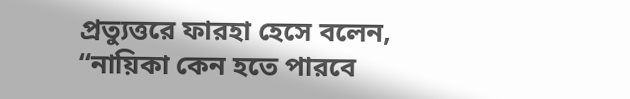প্রত্যুত্তরে ফারহা হেসে বলেন, “নায়িকা কেন হতে পারবে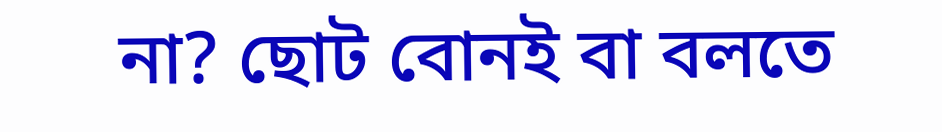না? ছোট বোনই বা বলতে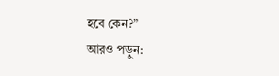হবে কেন?”
আরও পড়ুন: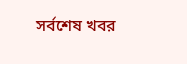সর্বশেষ খবর